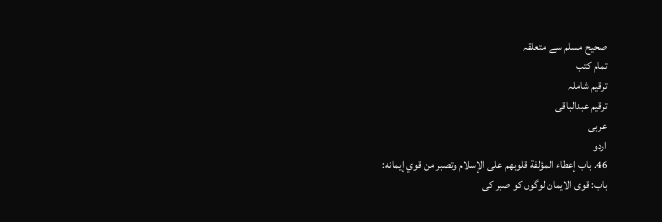صحيح مسلم سے متعلقہ
تمام کتب
ترقیم شاملہ
ترقيم عبدالباقی
عربی
اردو
46. باب إعطاء المؤلفة قلوبهم على الإسلام وتصبر من قوي إيمانه:
باب: قوی الایمان لوگوں کو صبر کی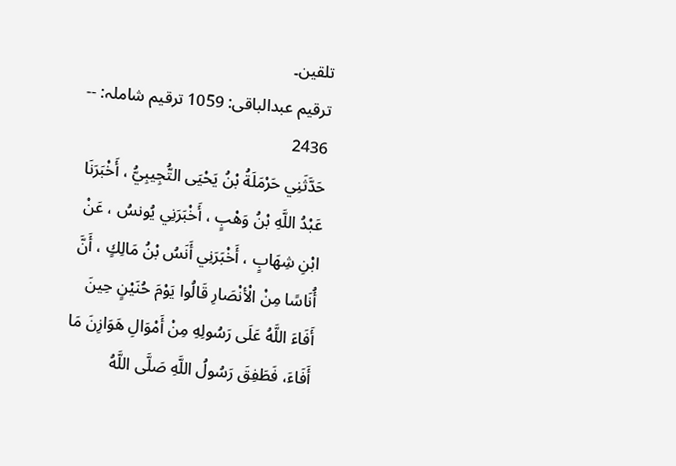تلقین۔
ترقیم عبدالباقی: 1059 ترقیم شاملہ: -- 2436
حَدَّثَنِي حَرْمَلَةُ بْنُ يَحْيَى التُّجِيبِيُّ ، أَخْبَرَنَا عَبْدُ اللَّهِ بْنُ وَهْبٍ ، أَخْبَرَنِي يُونسُ ، عَنْ ابْنِ شِهَابٍ ، أَخْبَرَنِي أَنَسُ بْنُ مَالِكٍ ، أَنَّ أُنَاسًا مِنْ الْأنْصَارِ قَالُوا يَوْمَ حُنَيْنٍ حِينَ أَفَاءَ اللَّهُ عَلَى رَسُولِهِ مِنْ أَمْوَالِ هَوَازِنَ مَا أَفَاءَ، فَطَفِقَ رَسُولُ اللَّهِ صَلَّى اللَّهُ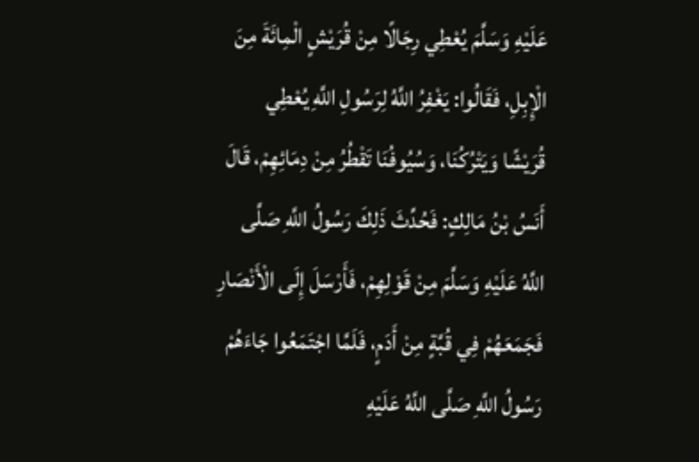عَلَيْهِ وَسَلَّمَ يُعْطِي رِجَالًا مِنْ قُرَيْشٍ الْمِائَةَ مِنَ الْإِبِلِ، فَقَالُوا: يَغْفِرُ اللَّهُ لِرَسُولِ اللَّهِ يُعْطِي قُرَيْشًا وَيَتْرُكُنَا، وَسُيُوفُنَا تَقْطُرُ مِنْ دِمَائِهِمْ، قَالَ أَنَسُ بْنُ مَالِكٍ: فَحُدِّثَ ذَلِكَ رَسُولُ اللَّهِ صَلَّى اللَّهُ عَلَيْهِ وَسَلَّمَ مِنْ قَوْلِهِمْ، فَأَرْسَلَ إِلَى الْأَنْصَارِ فَجَمَعَهُمْ فِي قُبَّةٍ مِنْ أَدَمٍ، فَلَمَّا اجْتَمَعُوا جَاءَهُمْ رَسُولُ اللَّهِ صَلَّى اللَّهُ عَلَيْهِ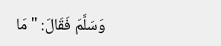وَسَلَّمَ فَقَالَ: " مَا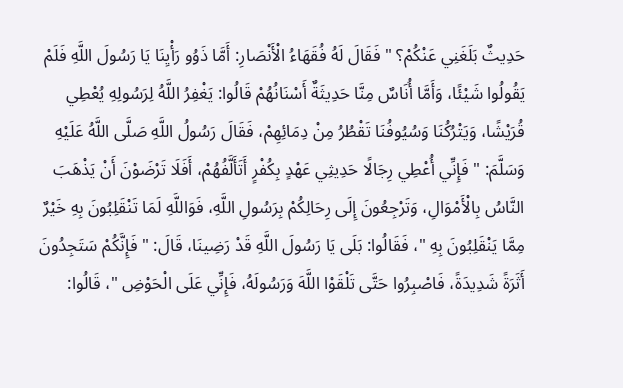حَدِيثٌ بَلَغَنِي عَنْكُمْ؟ " فَقَالَ لَهُ فُقَهَاءُ الْأَنْصَارِ: أَمَّا ذَوُو رَأْيِنَا يَا رَسُولَ اللَّهِ فَلَمْ يَقُولُوا شَيْئًا، وَأَمَّا أُنَاسٌ مِنَّا حَدِيثَةٌ أَسْنَانُهُمْ قَالُوا: يَغْفِرُ اللَّهُ لِرَسُولِهِ يُعْطِي قُرَيْشًا، وَيَتْرُكُنَا وَسُيُوفُنَا تَقْطُرُ مِنْ دِمَائِهِمْ، فَقَالَ رَسُولُ اللَّهِ صَلَّى اللَّهُ عَلَيْهِ وَسَلَّمَ: " فَإِنِّي أُعْطِي رِجَالًا حَدِيثِي عَهْدٍ بِكُفْرٍ أَتَأَلَّفُهُمْ، أَفَلَا تَرْضَوْنَ أَنْ يَذْهَبَ النَّاسُ بِالْأَمْوَالِ، وَتَرْجِعُونَ إِلَى رِحَالِكُمْ بِرَسُولِ اللَّهِ، فَوَاللَّهِ لَمَا تَنْقَلِبُونَ بِهِ خَيْرٌ مِمَّا يَنْقَلِبُونَ بِهِ "، فَقَالُوا: بَلَى يَا رَسُولَ اللَّهِ قَدْ رَضِينَا، قَالَ: " فَإِنَّكُمْ سَتَجِدُونَ أَثَرَةً شَدِيدَةً، فَاصْبِرُوا حَتَّى تَلْقَوْا اللَّهَ وَرَسُولَهُ، فَإِنِّي عَلَى الْحَوْضِ "، قَالُوا: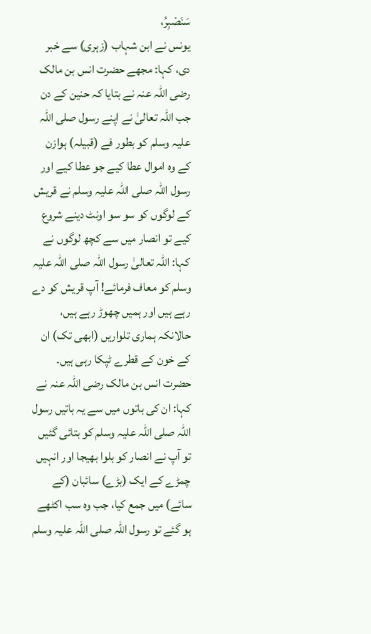سَنَصْبِرُ،
یونس نے ابن شہاب (زہری) سے خبر دی، کہا: مجھے حضرت انس بن مالک رضی اللہ عنہ نے بتایا کہ حنین کے دن جب اللہ تعالیٰ نے اپنے رسول صلی اللہ علیہ وسلم کو بطور فے (قبیلہ) ہوازن کے وہ اموال عطا کیے جو عطا کیے اور رسول اللہ صلی اللہ علیہ وسلم نے قریش کے لوگوں کو سو سو اونٹ دینے شروع کیے تو انصار میں سے کچھ لوگوں نے کہا: اللہ تعالیٰ رسول اللہ صلی اللہ علیہ وسلم کو معاف فرمائے! آپ قریش کو دے رہے ہیں اور ہمیں چھوڑ رہے ہیں، حالانکہ ہماری تلواریں (ابھی تک) ان کے خون کے قطرے ٹپکا رہی ہیں۔ حضرت انس بن مالک رضی اللہ عنہ نے کہا: ان کی باتوں میں سے یہ باتیں رسول اللہ صلی اللہ علیہ وسلم کو بتائی گئیں تو آپ نے انصار کو بلوا بھیجا اور انہیں چمڑے کے ایک (بڑے) سائبان (کے سائے) میں جمع کیا، جب وہ سب اکٹھے ہو گئے تو رسول اللہ صلی اللہ علیہ وسلم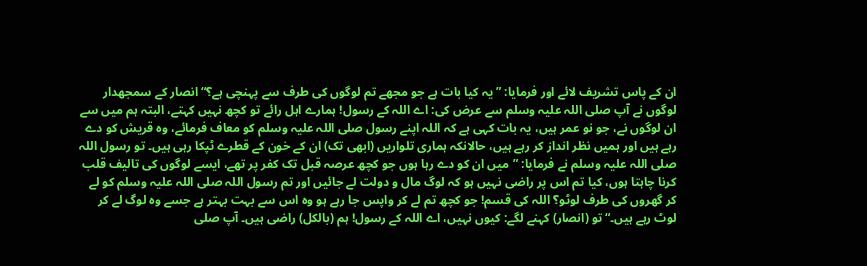ان کے پاس تشریف لائے اور فرمایا: ”یہ کیا بات ہے جو مجھے تم لوگوں کی طرف سے پہنچی ہے؟“ انصار کے سمجھدار لوگوں نے آپ صلی اللہ علیہ وسلم سے عرض کی: اے اللہ کے رسول! ہمارے اہل رائے تو کچھ نہیں کہتے، البتہ ہم میں سے ان لوگوں نے، جو نو عمر ہیں، یہ بات کہی ہے کہ اللہ اپنے رسول صلی اللہ علیہ وسلم کو معاف فرمائے، وہ قریش کو دے رہے ہیں اور ہمیں نظر انداز کر رہے ہیں، حالانکہ ہماری تلواریں (ابھی تک) ان کے خون کے قطرے ٹپکا رہی ہیں۔ تو رسول اللہ صلی اللہ علیہ وسلم نے فرمایا: ”میں ان کو دے رہا ہوں جو کچھ عرصہ قبل تک کفر پر تھے، ایسے لوگوں کی تالیف قلب کرنا چاہتا ہوں، کیا تم اس پر راضی نہیں ہو کہ لوگ مال و دولت لے جائیں اور تم رسول اللہ صلی اللہ علیہ وسلم کو لے کر گھروں کی طرف لوٹو؟ اللہ کی قسم! جو کچھ تم لے کر واپس جا رہے ہو وہ اس سے بہت بہتر ہے جسے وہ لوگ لے کر لوٹ رہے ہیں۔“ تو (انصار) کہنے لگے: کیوں نہیں، اے اللہ کے رسول! ہم (بالکل) راضی ہیں۔ آپ صلی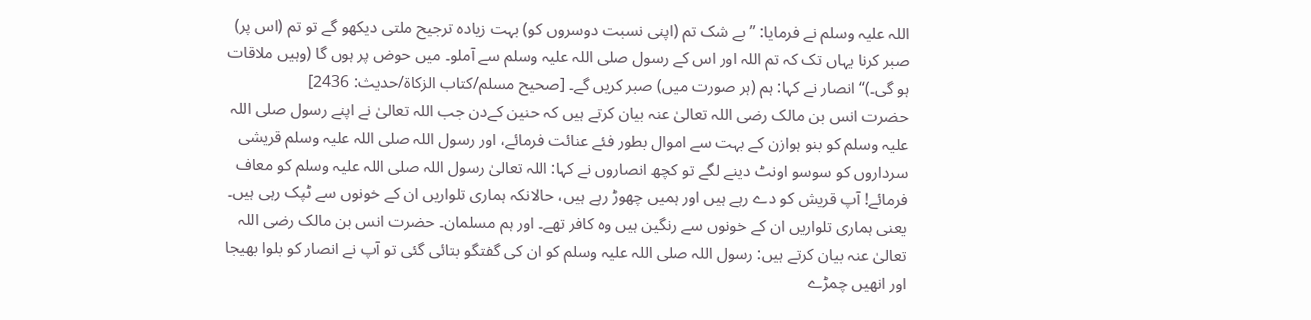اللہ علیہ وسلم نے فرمایا: ”بے شک تم (اپنی نسبت دوسروں کو) بہت زیادہ ترجیح ملتی دیکھو گے تو تم (اس پر) صبر کرنا یہاں تک کہ تم اللہ اور اس کے رسول صلی اللہ علیہ وسلم سے آملو۔ میں حوض پر ہوں گا (وہیں ملاقات ہو گی۔)“ انصار نے کہا: ہم (ہر صورت میں) صبر کریں گے۔ [صحيح مسلم/كتاب الزكاة/حدیث: 2436]
حضرت انس بن مالک رضی اللہ تعالیٰ عنہ بیان کرتے ہیں کہ حنین کےدن جب اللہ تعالیٰ نے اپنے رسول صلی اللہ علیہ وسلم کو بنو ہوازن کے بہت سے اموال بطور فئے عنائت فرمائے، اور رسول اللہ صلی اللہ علیہ وسلم قریشی سرداروں کو سوسو اونٹ دینے لگے تو کچھ انصاروں نے کہا: اللہ تعالیٰ رسول اللہ صلی اللہ علیہ وسلم کو معاف فرمائے! آپ قریش کو دے رہے ہیں اور ہمیں چھوڑ رہے ہیں، حالانکہ ہماری تلواریں ان کے خونوں سے ٹپک رہی ہیں۔ یعنی ہماری تلواریں ان کے خونوں سے رنگین ہیں وہ کافر تھے۔ اور ہم مسلمان۔ حضرت انس بن مالک رضی اللہ تعالیٰ عنہ بیان کرتے ہیں: رسول اللہ صلی اللہ علیہ وسلم کو ان کی گفتگو بتائی گئی تو آپ نے انصار کو بلوا بھیجا اور انھیں چمڑے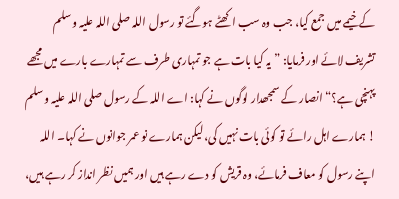کے خیمے میں جمع کیا، جب وہ سب اکھٹے ہوگئے تو رسول اللہ صلی اللہ علیہ وسلم تشریف لائے اور فرمایا: ”یہ کیا بات ہے جو تمہاری طرف سے تمہارے بارے میں مجھے پہنچی ہے؟“ انصار کے سمجھدار لوگوں نے کہا: اے اللہ کے رسول صلی اللہ علیہ وسلم ! ہمارے اہل رائے تو کوئی بات نہیں کی، لیکن ہمارے نو عمر جوانوں نے کہا۔ اللہ اپنے رسول کو معاف فرمائے، وہ قریش کو دے رہے ہیں اور ہمیں نظر انداز کر رہے ہیں،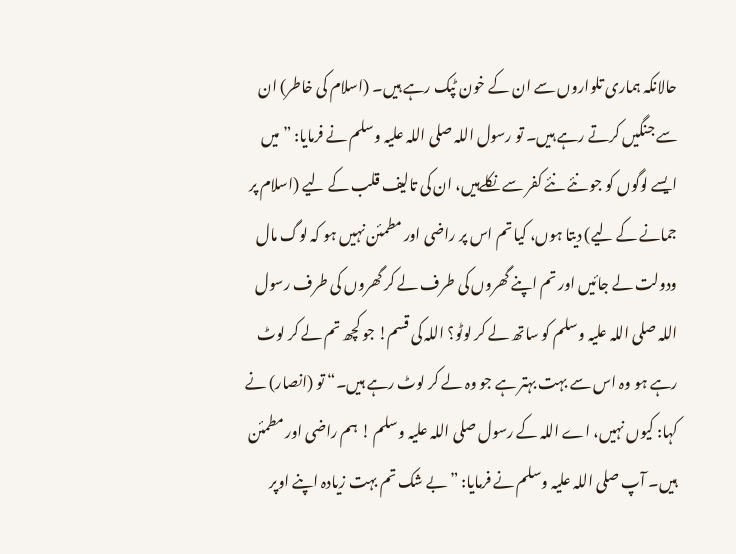حالانکہ ہماری تلواروں سے ان کے خون ٹپک رہے ہیں۔ (اسلام کی خاطر) ان سے جنگیں کرتے رہے ہیں۔ تو رسول اللہ صلی اللہ علیہ وسلم نے فرمایا: ”میں ایسے لوگوں کو جو نئے نئے کفر سے نکلےہیں، ان کی تالیف قلب کے لیے (اسلام پر جمانے کے لیے) دیتا ہوں، کیا تم اس پر راضی اور مطمئن نہیں ہو کہ لوگ مال ودولت لے جائیں اور تم اپنے گھروں کی طرف لے کر گھروں کی طرف رسول اللہ صلی اللہ علیہ وسلم کو ساتھ لے کر لوٹو؟ اللہ کی قسم! جو کچھ تم لے کر لوٹ رہے ہو وہ اس سے بہت بہتر ہے جو وہ لے کر لوٹ رہے ہیں۔“ تو (انصار) نے کہا: کیوں نہیں، اے اللہ کے رسول صلی اللہ علیہ وسلم ! ہم راضی اور مطمئن ہیں۔ آپ صلی اللہ علیہ وسلم نے فرمایا: ”بے شک تم بہت زیادہ اپنے اوپر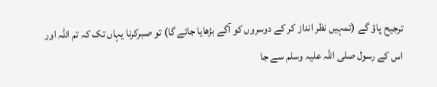ترجیح پاؤ گے (تمہیں نظر انداز کر کے دوسروں کو آگے بڑھایا جائے گا) تو صبرکرنا یہاں تک کہ تم اللہ اور اس کے رسول صلی اللہ علیہ وسلم سے جا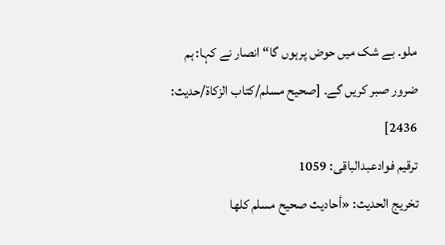ملو۔ بے شک میں حوض پرہوں گا“ انصار نے کہا: ہم ضرور صبر کریں گے۔ [صحيح مسلم/كتاب الزكاة/حدیث: 2436]
ترقیم فوادعبدالباقی: 1059
تخریج الحدیث: «أحاديث صحيح مسلم كلها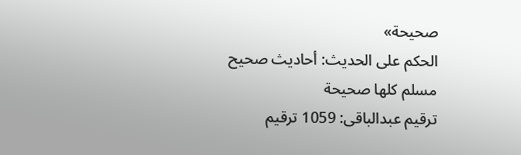صحيحة»
الحكم على الحديث: أحاديث صحيح مسلم كلها صحيحة
ترقیم عبدالباقی: 1059 ترقیم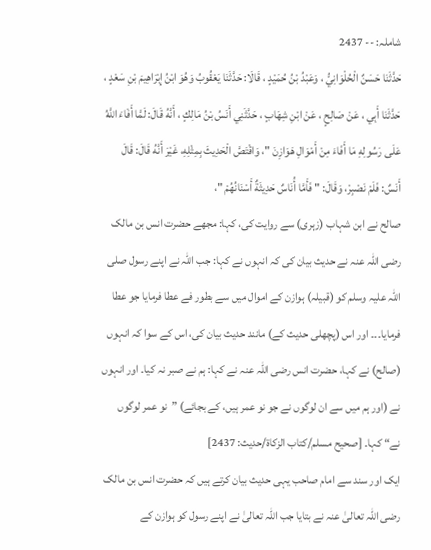شاملہ: -- 2437
حَدَّثَنَا حَسَنٌ الْحُلْوَانِيُّ ، وَعَبْدُ بْنُ حُمَيْدٍ ، قَالَا: حَدَّثَنَا يَعْقُوبُ وَهُوَ ابْنُ إِبْرَاهِيمَ بْنِ سَعْدٍ ، حَدَّثَنَا أَبِي ، عَنْ صَالِحٍ ، عَنْ ابْنِ شِهَابٍ ، حَدَّثَنِي أَنَسُ بْنُ مَالِكٍ ، أَنَّهُ قَالَ: لَمَّا أَفَاءَ اللَّهُ عَلَى رَسُولِهِ مَا أَفَاءَ مِنْ أَمْوَالِ هَوَازِنَ "، وَاقْتَصَّ الْحَدِيثَ بِمِثْلِهِ، غَيْرَ أَنَّهُ قَالَ: قَالَ أَنَسٌ: فَلَمْ نَصْبِرْ، وَقَالَ: " فَأَمَّا أُنَاسٌ حَدِيثَةٌ أَسْنَانُهُمْ "،
صالح نے ابن شہاب (زہری) سے روایت کی، کہا: مجھے حضرت انس بن مالک رضی اللہ عنہ نے حدیث بیان کی کہ انہوں نے کہا: جب اللہ نے اپنے رسول صلی اللہ علیہ وسلم کو (قبیلہ) ہوازن کے اموال میں سے بطور فے عطا فرمایا جو عطا فرمایا۔۔۔ اور اس (پچھلی حدیث کے) مانند حدیث بیان کی، اس کے سوا کہ انہوں (صالح) نے کہا، حضرت انس رضی اللہ عنہ نے کہا: ہم نے صبر نہ کیا۔ اور انہوں نے (اور ہم میں سے ان لوگوں نے جو نو عمر ہیں، کے بجائے) ”نو عمر لوگوں نے“ کہا۔ [صحيح مسلم/كتاب الزكاة/حدیث: 2437]
ایک اور سند سے امام صاحب یہی حدیث بیان کرتے ہیں کہ حضرت انس بن مالک رضی اللہ تعالیٰ عنہ نے بتایا جب اللہ تعالیٰ نے اپنے رسول کو ہوازن کے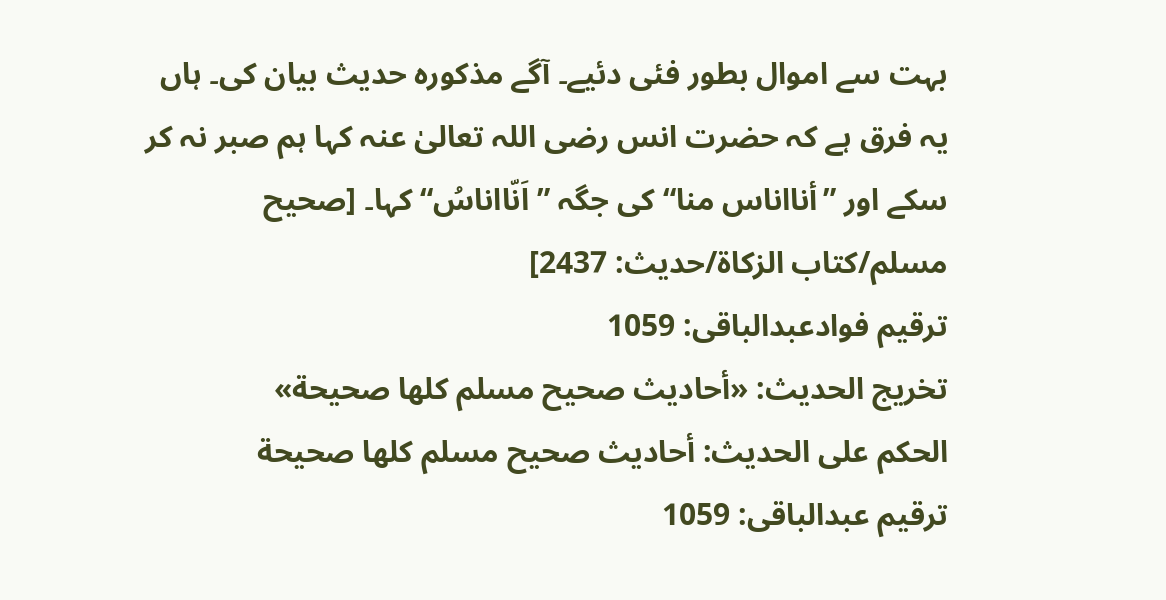بہت سے اموال بطور فئی دئیے۔ آگے مذکورہ حدیث بیان کی۔ ہاں یہ فرق ہے کہ حضرت انس رضی اللہ تعالیٰ عنہ کہا ہم صبر نہ کر سکے اور ”أنااناس منا“ کی جگہ ”اَنّااناسُ“ کہا۔ [صحيح مسلم/كتاب الزكاة/حدیث: 2437]
ترقیم فوادعبدالباقی: 1059
تخریج الحدیث: «أحاديث صحيح مسلم كلها صحيحة»
الحكم على الحديث: أحاديث صحيح مسلم كلها صحيحة
ترقیم عبدالباقی: 1059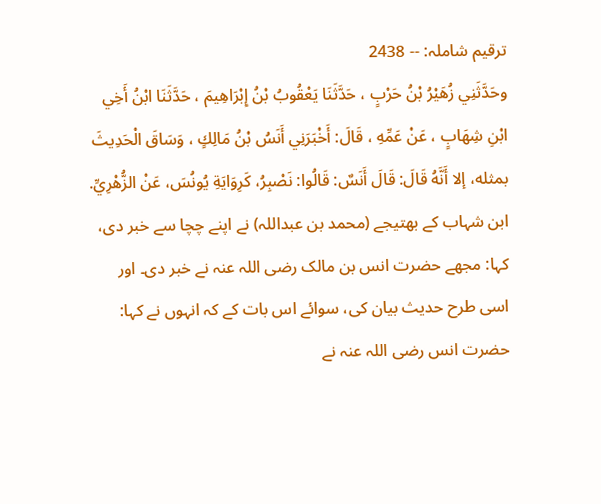ترقیم شاملہ: -- 2438
وحَدَّثَنِي زُهَيْرُ بْنُ حَرْبٍ ، حَدَّثَنَا يَعْقُوبُ بْنُ إِبْرَاهِيمَ ، حَدَّثَنَا ابْنُ أَخِي ابْنِ شِهَابٍ ، عَنْ عَمِّهِ ، قَالَ: أَخْبَرَنِي أَنَسُ بْنُ مَالِكٍ ، وَسَاقَ الْحَدِيثَ بمثله، إلا أَنَّهُ قَالَ: قَالَ أَنَسٌ: قَالُوا: نَصْبِرُ، كَرِوَايَةِ يُونُسَ، عَنْ الزُّهْرِيِّ.
ابن شہاب کے بھتیجے (محمد بن عبداللہ) نے اپنے چچا سے خبر دی، کہا: مجھے حضرت انس بن مالک رضی اللہ عنہ نے خبر دی۔ اور اسی طرح حدیث بیان کی، سوائے اس بات کے کہ انہوں نے کہا: حضرت انس رضی اللہ عنہ نے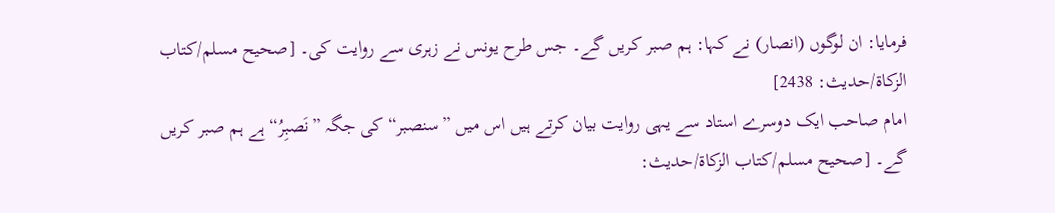فرمایا: ان لوگوں (انصار) نے کہا: ہم صبر کریں گے۔ جس طرح یونس نے زہری سے روایت کی۔ [صحيح مسلم/كتاب الزكاة/حدیث: 2438]
امام صاحب ایک دوسرے استاد سے یہی روایت بیان کرتے ہیں اس میں ”سنصبر“ کی جگہ ”نَصبِرُ“ ہے ہم صبر کریں گے۔ [صحيح مسلم/كتاب الزكاة/حدیث: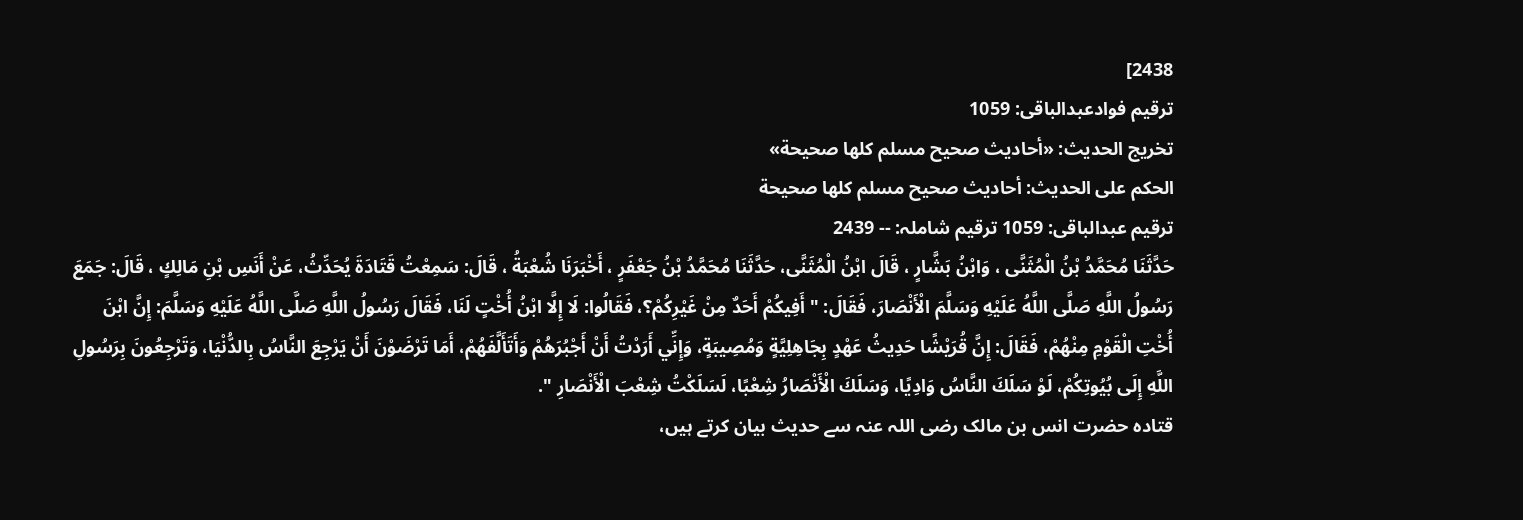2438]
ترقیم فوادعبدالباقی: 1059
تخریج الحدیث: «أحاديث صحيح مسلم كلها صحيحة»
الحكم على الحديث: أحاديث صحيح مسلم كلها صحيحة
ترقیم عبدالباقی: 1059 ترقیم شاملہ: -- 2439
حَدَّثَنَا مُحَمَّدُ بْنُ الْمُثَنَّى ، وَابْنُ بَشَّارٍ ، قَالَ ابْنُ الْمُثَنَّى، حَدَّثَنَا مُحَمَّدُ بْنُ جَعْفَرٍ ، أَخْبَرَنَا شُعْبَةُ ، قَالَ: سَمِعْتُ قَتَادَةَ يُحَدِّثُ، عَنْ أَنَسِ بْنِ مَالِكٍ ، قَالَ: جَمَعَ رَسُولُ اللَّهِ صَلَّى اللَّهُ عَلَيْهِ وَسَلَّمَ الْأَنْصَارَ، فَقَالَ: " أَفِيكُمْ أَحَدٌ مِنْ غَيْرِكُمْ؟، فَقَالُوا: لَا إِلَّا ابْنُ أُخْتٍ لَنَا، فَقَالَ رَسُولُ اللَّهِ صَلَّى اللَّهُ عَلَيْهِ وَسَلَّمَ: إِنَّ ابْنَ أُخْتِ الْقَوْمِ مِنْهُمْ، فَقَالَ: إِنَّ قُرَيْشًا حَدِيثُ عَهْدٍ بِجَاهِلِيَّةٍ وَمُصِيبَةٍ، وَإِنِّي أَرَدْتُ أَنْ أَجْبُرَهُمْ وَأَتَأَلَّفَهُمْ، أَمَا تَرْضَوْنَ أَنْ يَرْجِعَ النَّاسُ بِالدُّنْيَا، وَتَرْجِعُونَ بِرَسُولِ اللَّهِ إِلَى بُيُوتِكُمْ، لَوْ سَلَكَ النَّاسُ وَادِيًا، وَسَلَكَ الْأَنْصَارُ شِعْبًا، لَسَلَكْتُ شِعْبَ الْأَنْصَارِ ".
قتادہ حضرت انس بن مالک رضی اللہ عنہ سے حدیث بیان کرتے ہیں،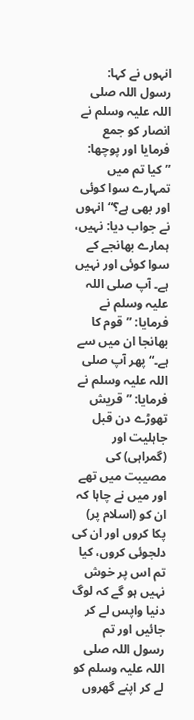انہوں نے کہا: رسول اللہ صلی اللہ علیہ وسلم نے انصار کو جمع فرمایا اور پوچھا: ”کیا تم میں تمہارے سوا کوئی اور بھی ہے؟“ انہوں نے جواب دیا: نہیں، ہمارے بھانجے کے سوا کوئی اور نہیں ہے۔ آپ صلی اللہ علیہ وسلم نے فرمایا: ”قوم کا بھانجا ان میں سے ہے۔“ پھر آپ صلی اللہ علیہ وسلم نے فرمایا: ”قریش تھوڑے دن قبل جاہلیت اور (گمراہی) کی مصیبت میں تھے اور میں نے چاہا کہ ان کو (اسلام پر) پکا کروں اور ان کی دلجوئی کروں، کیا تم اس پر خوش نہیں ہو گے کہ لوگ دنیا واپس لے کر جائیں اور تم رسول اللہ صلی اللہ علیہ وسلم کو لے کر اپنے گھروں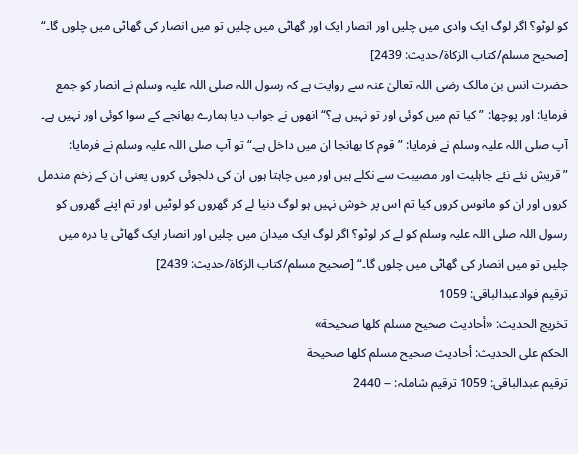کو لوٹو؟ اگر لوگ ایک وادی میں چلیں اور انصار ایک اور گھاٹی میں چلیں تو میں انصار کی گھاٹی میں چلوں گا۔“ [صحيح مسلم/كتاب الزكاة/حدیث: 2439]
حضرت انس بن مالک رضی اللہ تعالیٰ عنہ سے روایت ہے کہ رسول اللہ صلی اللہ علیہ وسلم نے انصار کو جمع فرمایا: اور پوچھا: ”کیا تم میں کوئی اور تو نہیں ہے؟“ انھوں نے جواب دیا ہمارے بھانجے کے سوا کوئی اور نہیں ہے۔ آپ صلی اللہ علیہ وسلم نے فرمایا: ”قوم کا بھانجا ان میں داخل ہے۔“ تو آپ صلی اللہ علیہ وسلم نے فرمایا: ”قریش نئے نئے جاہلیت اور مصیبت سے نکلے ہیں اور میں چاہتا ہوں ان کی دلجوئی کروں یعنی ان کے زخم مندمل کروں اور ان کو مانوس کروں کیا تم اس پر خوش نہیں ہو لوگ دنیا لے کر گھروں کو لوٹیں اور تم اپنے گھروں کو رسول اللہ صلی اللہ علیہ وسلم کو لے کر لوٹو؟ اگر لوگ ایک میدان میں چلیں اور انصار ایک گھاٹی یا درہ میں چلیں تو میں انصار کی گھاٹی میں چلوں گا۔“ [صحيح مسلم/كتاب الزكاة/حدیث: 2439]
ترقیم فوادعبدالباقی: 1059
تخریج الحدیث: «أحاديث صحيح مسلم كلها صحيحة»
الحكم على الحديث: أحاديث صحيح مسلم كلها صحيحة
ترقیم عبدالباقی: 1059 ترقیم شاملہ: -- 2440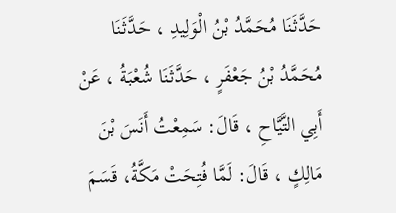حَدَّثَنَا مُحَمَّدُ بْنُ الْوَلِيدِ ، حَدَّثَنَا مُحَمَّدُ بْنُ جَعْفَرٍ ، حَدَّثَنَا شُعْبَةُ ، عَنْ أَبِي التَّيَّاحِ ، قَالَ: سَمِعْتُ أَنَسَ بْنَ مَالِكٍ ، قَالَ: لَمَّا فُتِحَتْ مَكَّةُ، قَسَمَ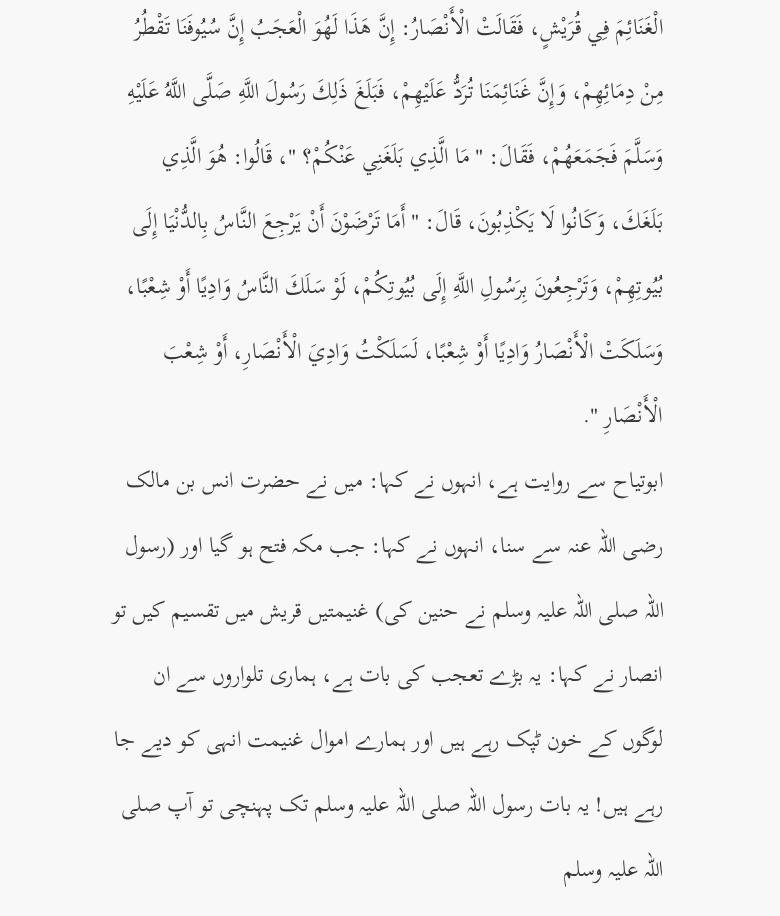الْغَنَائِمَ فِي قُرَيْشٍ، فَقَالَتْ الْأَنْصَارُ: إِنَّ هَذَا لَهُوَ الْعَجَبُ إِنَّ سُيُوفَنَا تَقْطُرُ مِنْ دِمَائِهِمْ، وَإِنَّ غَنَائِمَنَا تُرَدُّ عَلَيْهِمْ، فَبَلَغَ ذَلِكَ رَسُولَ اللَّهِ صَلَّى اللَّهُ عَلَيْهِ وَسَلَّمَ فَجَمَعَهُمْ، فَقَالَ: " مَا الَّذِي بَلَغَنِي عَنْكُمْ؟ "، قَالُوا: هُوَ الَّذِي بَلَغَكَ، وَكَانُوا لَا يَكْذِبُونَ، قَالَ: " أَمَا تَرْضَوْنَ أَنْ يَرْجِعَ النَّاسُ بِالدُّنْيَا إِلَى بُيُوتِهِمْ، وَتَرْجِعُونَ بِرَسُولِ اللَّهِ إِلَى بُيُوتِكُمْ، لَوْ سَلَكَ النَّاسُ وَادِيًا أَوْ شِعْبًا، وَسَلَكَتْ الْأَنْصَارُ وَادِيًا أَوْ شِعْبًا، لَسَلَكْتُ وَادِيَ الْأَنْصَارِ، أَوْ شِعْبَ الْأَنْصَارِ ".
ابوتیاح سے روایت ہے، انہوں نے کہا: میں نے حضرت انس بن مالک رضی اللہ عنہ سے سنا، انہوں نے کہا: جب مکہ فتح ہو گیا اور (رسول اللہ صلی اللہ علیہ وسلم نے حنین کی) غنیمتیں قریش میں تقسیم کیں تو انصار نے کہا: یہ بڑے تعجب کی بات ہے، ہماری تلواروں سے ان لوگوں کے خون ٹپک رہے ہیں اور ہمارے اموال غنیمت انہی کو دیے جا رہے ہیں! یہ بات رسول اللہ صلی اللہ علیہ وسلم تک پہنچی تو آپ صلی اللہ علیہ وسلم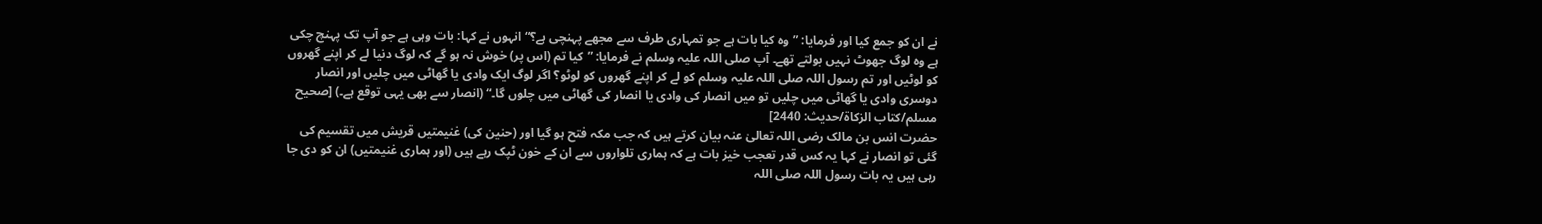نے ان کو جمع کیا اور فرمایا: ”وہ کیا بات ہے جو تمہاری طرف سے مجھے پہنچی ہے؟“ انہوں نے کہا: بات وہی ہے جو آپ تک پہنچ چکی ہے وہ لوگ جھوٹ نہیں بولتے تھے۔ آپ صلی اللہ علیہ وسلم نے فرمایا: ”کیا تم (اس پر) خوش نہ ہو گے کہ لوگ دنیا لے کر اپنے گھروں کو لوٹیں اور تم رسول اللہ صلی اللہ علیہ وسلم کو لے کر اپنے گھروں کو لوٹو؟ اگر لوگ ایک وادی یا گھاٹی میں چلیں اور انصار دوسری وادی یا گھاٹی میں چلیں تو میں انصار کی وادی یا انصار کی گھاٹی میں چلوں گا۔“ (انصار سے بھی یہی توقع ہے۔) [صحيح مسلم/كتاب الزكاة/حدیث: 2440]
حضرت انس بن مالک رضی اللہ تعالیٰ عنہ بیان کرتے ہیں کہ جب مکہ فتح ہو گیا اور (حنین کی) غنیمتیں قریش میں تقسیم کی گئی تو انصار نے کہا یہ کس قدر تعجب خیز بات ہے کہ ہماری تلواروں سے ان کے خون ٹپک رہے ہیں (اور ہماری غنیمتیں) ان کو دی جا رہی ہیں یہ بات رسول اللہ صلی اللہ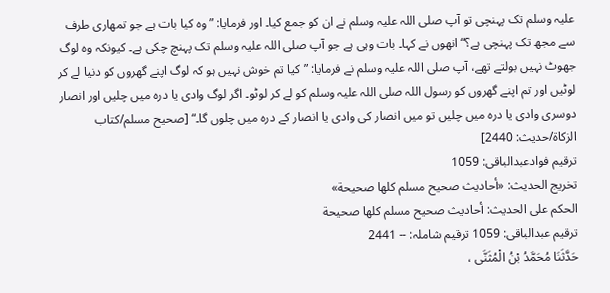علیہ وسلم تک پہنچی تو آپ صلی اللہ علیہ وسلم نے ان کو جمع کیا۔ اور فرمایا: ”وہ کیا بات ہے جو تمھاری طرف سے مجھ تک پہنچی ہے؟“ انھوں نے کہا۔ بات وہی ہے جو آپ صلی اللہ علیہ وسلم تک پہنچ چکی ہے۔ کیونکہ وہ لوگ جھوٹ نہیں بولتے تھے، آپ صلی اللہ علیہ وسلم نے فرمایا: ”کیا تم خوش نہیں ہو کہ لوگ اپنے گھروں کو دنیا لے کر لوٹیں اور تم اپنے گھروں کو رسول اللہ صلی اللہ علیہ وسلم کو لے کر لوٹو۔ اگر لوگ وادی یا درہ میں چلیں اور انصار دوسری وادی یا درہ میں چلیں تو میں انصار کی وادی یا انصار کے درہ میں چلوں گا۔“ [صحيح مسلم/كتاب الزكاة/حدیث: 2440]
ترقیم فوادعبدالباقی: 1059
تخریج الحدیث: «أحاديث صحيح مسلم كلها صحيحة»
الحكم على الحديث: أحاديث صحيح مسلم كلها صحيحة
ترقیم عبدالباقی: 1059 ترقیم شاملہ: -- 2441
حَدَّثَنَا مُحَمَّدُ بْنُ الْمُثَنَّى ،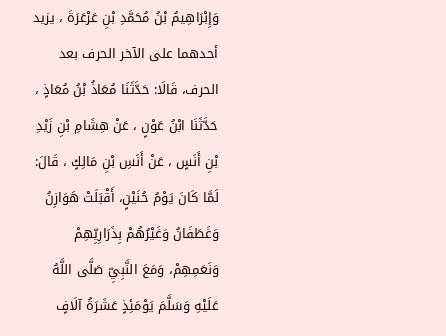وَإِبْرَاهِيمُ بْنُ مُحَمَّدِ بْنِ عَرْعَرَةَ ، يزيد أحدهما على الآخر الحرف بعد الحرف، قَالَا: حَدَّثَنَا مُعَاذُ بْنُ مُعَاذٍ ، حَدَّثَنَا ابْنُ عَوْنٍ ، عَنْ هِشَامِ بْنِ زَيْدِ بْنِ أَنَسٍ ، عَنْ أَنَسِ بْنِ مَالِكٍ ، قَالَ: لَمَّا كَانَ يَوْمُ حُنَيْنٍ، أَقْبَلَتْ هَوَازِنُ وَغَطَفَانُ وَغَيْرُهُمْ بِذَرَارِيِّهِمْ وَنَعَمِهِمْ، وَمَعَ النَّبِيِّ صَلَّى اللَّهُ عَلَيْهِ وَسَلَّمَ يَوْمَئِذٍ عَشَرَةُ آلَافٍ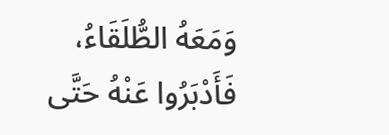وَمَعَهُ الطُّلَقَاءُ، فَأَدْبَرُوا عَنْهُ حَتَّى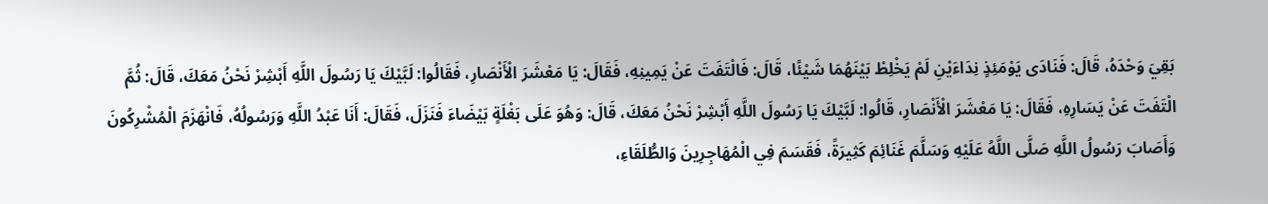بَقِيَ وَحْدَهُ، قَالَ: فَنَادَى يَوْمَئِذٍ نِدَاءَيْنِ لَمْ يَخْلِطْ بَيْنَهُمَا شَيْئًا، قَالَ: فَالْتَفَتَ عَنْ يَمِينِهِ، فَقَالَ: يَا مَعْشَرَ الْأَنْصَارِ، فَقَالُوا: لَبَّيْكَ يَا رَسُولَ اللَّهِ أَبْشِرْ نَحْنُ مَعَكَ، قَالَ: ثُمَّ الْتَفَتَ عَنْ يَسَارِهِ، فَقَالَ: يَا مَعْشَرَ الْأَنْصَارِ، قَالُوا: لَبَّيْكَ يَا رَسُولَ اللَّهِ أَبْشِرْ نَحْنُ مَعَكَ، قَالَ: وَهُوَ عَلَى بَغْلَةٍ بَيْضَاءَ فَنَزَلَ، فَقَالَ: أَنَا عَبْدُ اللَّهِ وَرَسُولُهُ، فَانْهَزَمَ الْمُشْرِكُونَ وَأَصَابَ رَسُولُ اللَّهِ صَلَّى اللَّهُ عَلَيْهِ وَسَلَّمَ غَنَائِمَ كَثِيرَةً، فَقَسَمَ فِي الْمُهَاجِرِينَ وَالطُّلَقَاءِ،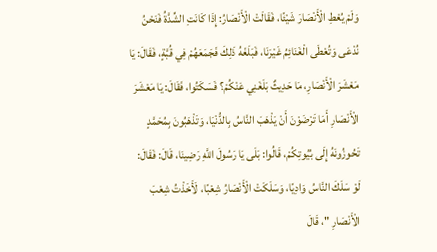وَلَمْ يُعْطِ الْأَنْصَارَ شَيْئًا، فَقَالَتْ الْأَنْصَارُ: إِذَا كَانَتِ الشِّدَّةُ فَنَحْنُ نُدْعَى وَتُعْطَى الْغَنَائِمُ غَيْرَنَا، فَبَلَغَهُ ذَلِكَ فَجَمَعَهُمْ فِي قُبَّةٍ، فَقَالَ: يَا مَعْشَرَ الْأَنْصَارِ، مَا حَدِيثٌ بَلَغَنِي عَنْكُمْ؟ فَسَكَتُوا، فَقَالَ: يَا مَعْشَرَ الْأَنْصَارِ أَمَا تَرْضَوْنَ أَنْ يَذْهَبَ النَّاسُ بِالدُّنْيَا، وَتَذْهَبُونَ بِمُحَمَّدٍ تَحُوزُونَهُ إِلَى بُيُوتِكُمْ، قَالُوا: بَلَى يَا رَسُولَ اللَّهِ رَضِينَا، قَالَ: فَقَالَ: لَوْ سَلَكَ النَّاسُ وَادِيًا، وَسَلَكَتْ الْأَنْصَارُ شِعْبًا، لَأَخَذْتُ شِعْبَ الْأَنْصَارِ "، قَالَ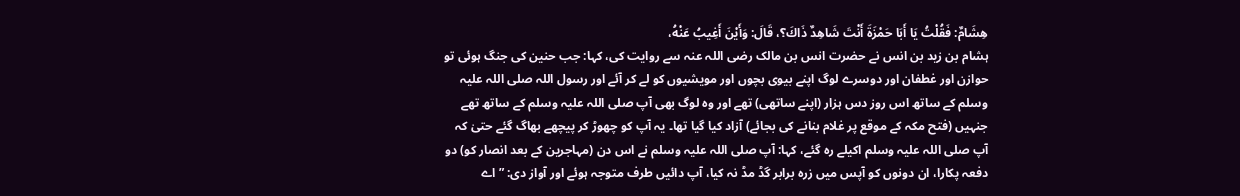هِشَامٌ: فَقُلْتُ يَا أَبَا حَمْزَةَ أَنْتَ شَاهِدٌ ذَاكَ؟، قَالَ: وَأَيْنَ أَغِيبُ عَنْهُ،
ہشام بن زید بن انس نے حضرت انس بن مالک رضی اللہ عنہ سے روایت کی، کہا: جب حنین کی جنگ ہوئی تو حوازن اور غطفان اور دوسرے لوگ اپنے بیوی بچوں اور مویشیوں کو لے کر آئے اور رسول اللہ صلی اللہ علیہ وسلم کے ساتھ اس روز دس ہزار (اپنے ساتھی) تھے اور وہ لوگ بھی آپ صلی اللہ علیہ وسلم کے ساتھ تھے جنہیں (فتح مکہ کے موقع پر غلام بنانے کی بجائے) آزاد کیا گیا تھا۔ یہ آپ کو چھوڑ کر پیچھے بھاگ گئے حتیٰ کہ آپ صلی اللہ علیہ وسلم اکیلے رہ گئے، کہا: آپ صلی اللہ علیہ وسلم نے اس دن (مہاجرین کے بعد انصار کو) دو دفعہ پکارا، ان دونوں کو آپس میں زرہ برابر گڈ مڈ نہ کیا، آپ دائیں طرف متوجہ ہوئے اور آواز دی: ”اے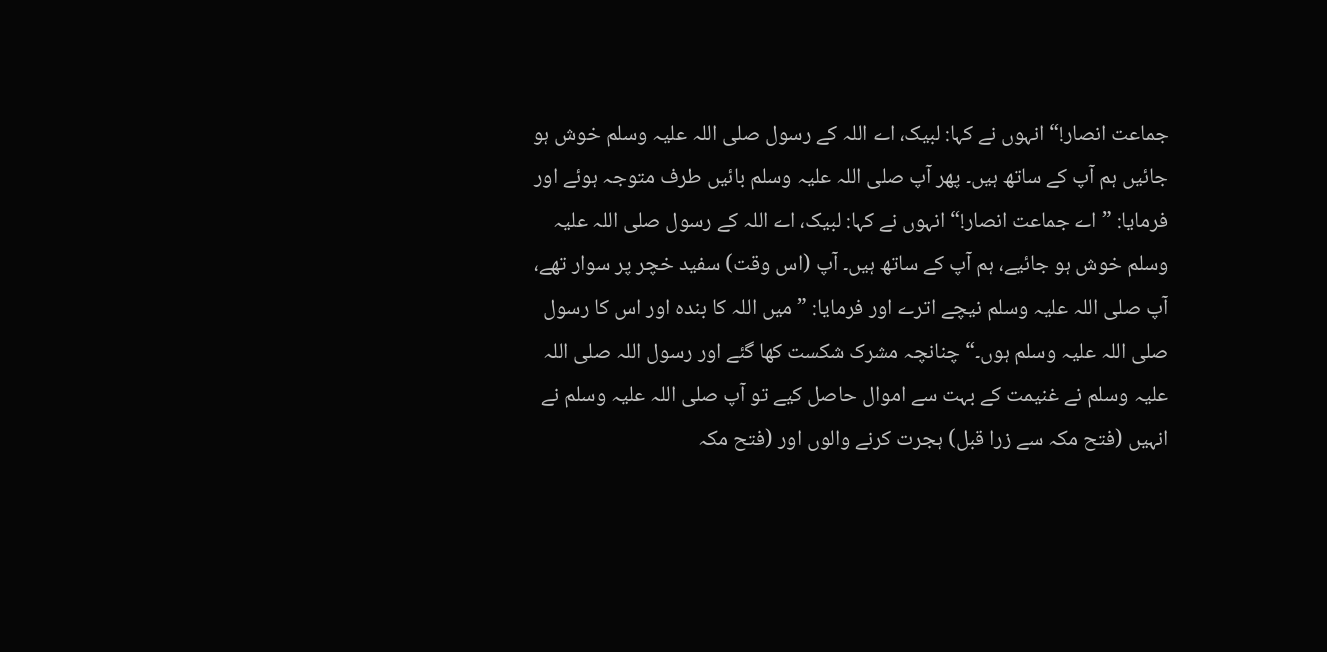جماعت انصار!“ انہوں نے کہا: لبیک، اے اللہ کے رسول صلی اللہ علیہ وسلم خوش ہو جائیں ہم آپ کے ساتھ ہیں۔ پھر آپ صلی اللہ علیہ وسلم بائیں طرف متوجہ ہوئے اور فرمایا: ”اے جماعت انصار!“ انہوں نے کہا: لبیک، اے اللہ کے رسول صلی اللہ علیہ وسلم خوش ہو جائیے، ہم آپ کے ساتھ ہیں۔ آپ (اس وقت) سفید خچر پر سوار تھے، آپ صلی اللہ علیہ وسلم نیچے اترے اور فرمایا: ”میں اللہ کا بندہ اور اس کا رسول صلی اللہ علیہ وسلم ہوں۔“ چنانچہ مشرک شکست کھا گئے اور رسول اللہ صلی اللہ علیہ وسلم نے غنیمت کے بہت سے اموال حاصل کیے تو آپ صلی اللہ علیہ وسلم نے انہیں (فتح مکہ سے زرا قبل) ہجرت کرنے والوں اور (فتح مکہ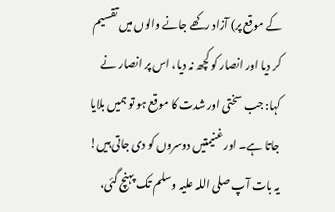کے موقع پر) آزاد رکھے جانے والوں میں تقسیم کر دیا اور انصار کو کچھ نہ دیا، اس پر انصار نے کہا: جب سختی اور شدت کا موقع ہو تو ہمیں بلایا جاتا ہے۔ اور غنیمتیں دوسروں کو دی جاتی ہیں! یہ بات آپ صلی اللہ علیہ وسلم تک پہنچ گئی،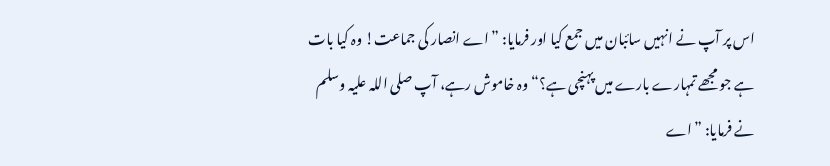اس پر آپ نے انہیں سائبان میں جمع کیا اور فرمایا: ”اے انصار کی جماعت! وہ کیا بات ہے جو مجھے تمہارے بارے میں پہنچی ہے؟“ وہ خاموش رہے، آپ صلی اللہ علیہ وسلم نے فرمایا: ”اے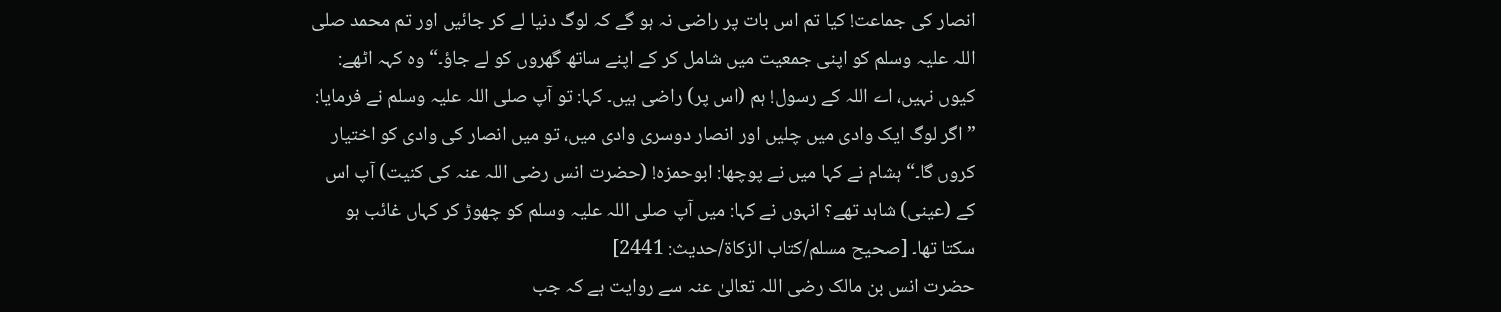انصار کی جماعت! کیا تم اس بات پر راضی نہ ہو گے کہ لوگ دنیا لے کر جائیں اور تم محمد صلی اللہ علیہ وسلم کو اپنی جمعیت میں شامل کر کے اپنے ساتھ گھروں کو لے جاؤ۔“ وہ کہہ اٹھے: کیوں نہیں، اے اللہ کے رسول! ہم (اس پر) راضی ہیں۔ کہا: تو آپ صلی اللہ علیہ وسلم نے فرمایا: ”اگر لوگ ایک وادی میں چلیں اور انصار دوسری وادی میں، تو میں انصار کی وادی کو اختیار کروں گا۔“ ہشام نے کہا میں نے پوچھا: ابوحمزہ! (حضرت انس رضی اللہ عنہ کی کنیت) آپ اس کے (عینی) شاہد تھے؟ انہوں نے کہا: میں آپ صلی اللہ علیہ وسلم کو چھوڑ کر کہاں غائب ہو سکتا تھا۔ [صحيح مسلم/كتاب الزكاة/حدیث: 2441]
حضرت انس بن مالک رضی اللہ تعالیٰ عنہ سے روایت ہے کہ جب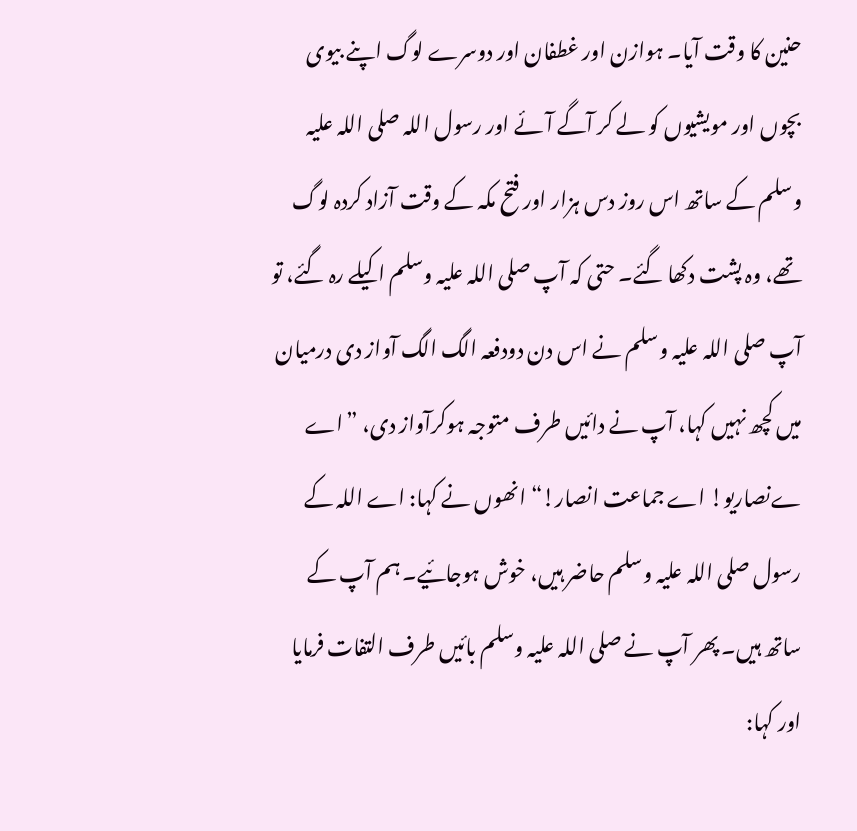حنین کا وقت آیا۔ ہوازن اور غطفان اور دوسرے لوگ اپنے بیوی بچوں اور مویشیوں کو لے کر آگے آئے اور رسول اللہ صلی اللہ علیہ وسلم کے ساتھ اس روز دس ہزار اور فتح مکہ کے وقت آزاد کردہ لوگ تھے، وہ پشت دکھا گئے۔ حتی کہ آپ صلی اللہ علیہ وسلم اکیلے رہ گئے، تو آپ صلی اللہ علیہ وسلم نے اس دن دودفعہ الگ الگ آواز دی درمیان میں کچھ نہیں کہا، آپ نے دائیں طرف متوجہ ہوکرآواز دی، ”اے ےنصاریو! اے جماعت انصار!“ انھوں نے کہا: اے اللہ کے رسول صلی اللہ علیہ وسلم حاضر ہیں، خوش ہوجائیے۔ ہم آپ کے ساتھ ہیں۔ پھر آپ نے صلی اللہ علیہ وسلم بائیں طرف التفات فرمایا اور کہا: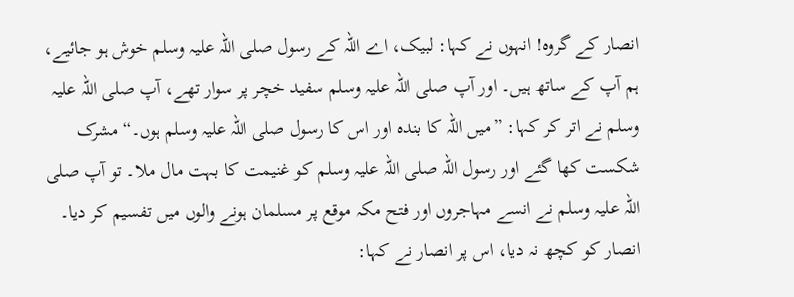انصار کے گروہ! انہوں نے کہا: لبیک، اے اللہ کے رسول صلی اللہ علیہ وسلم خوش ہو جائیے، ہم آپ کے ساتھ ہیں۔ اور آپ صلی اللہ علیہ وسلم سفید خچر پر سوار تھے، آپ صلی اللہ علیہ وسلم نے اتر کر کہا: ”میں اللہ کا بندہ اور اس کا رسول صلی اللہ علیہ وسلم ہوں۔“ مشرک شکست کھا گئے اور رسول اللہ صلی اللہ علیہ وسلم کو غنیمت کا بہت مال ملا۔ تو آپ صلی اللہ علیہ وسلم نے انسے مہاجروں اور فتح مکہ موقع پر مسلمان ہونے والوں میں تفسیم کر دیا۔ انصار کو کچھ نہ دیا، اس پر انصار نے کہا: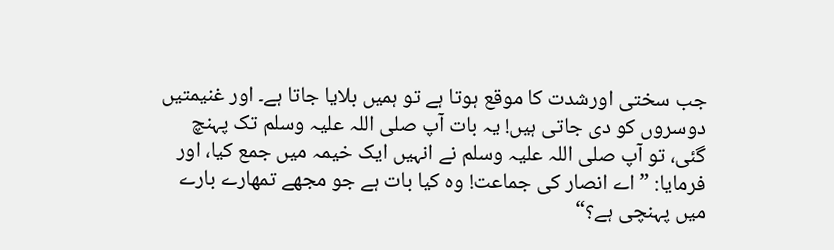جب سختی اورشدت کا موقع ہوتا ہے تو ہمیں بلایا جاتا ہے۔ اور غنیمتیں دوسروں کو دی جاتی ہیں! یہ بات آپ صلی اللہ علیہ وسلم تک پہنچ گئی، تو آپ صلی اللہ علیہ وسلم نے انہیں ایک خیمہ میں جمع کیا، اور فرمایا: ”اے انصار کی جماعت! وہ کیا بات ہے جو مجھے تمھارے بارے میں پہنچی ہے؟“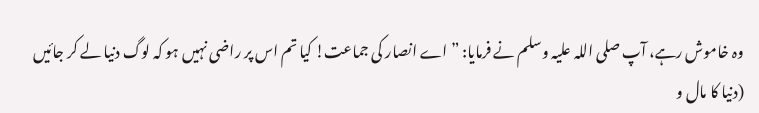وہ خاموش رہے، آپ صلی اللہ علیہ وسلم نے فرمایا: ”اے انصار کی جماعت! کیا تم اس پر راضی نہیں ہو کہ لوگ دنیا لے کر جائیں (دنیا کا مال و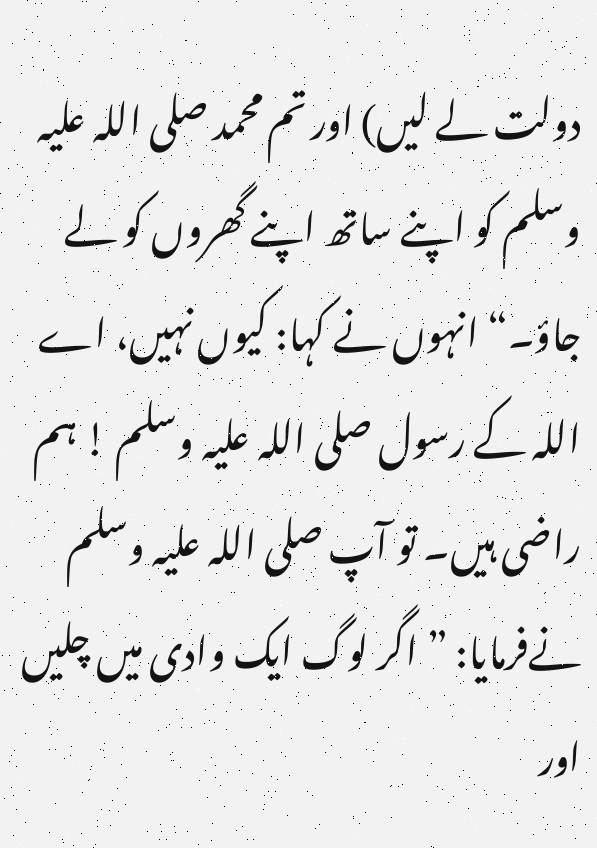دولت لے لیں) اور تم محمد صلی اللہ علیہ وسلم کو اپنے ساتھ اپنے گھروں کو لے جاؤ۔“ انہوں نے کہا: کیوں نہیں، اے اللہ کے رسول صلی اللہ علیہ وسلم ! ہم راضی ہیں۔ تو آپ صلی اللہ علیہ وسلم نےفرمایا: ”اگر لوگ ایک وادی میں چلیں اور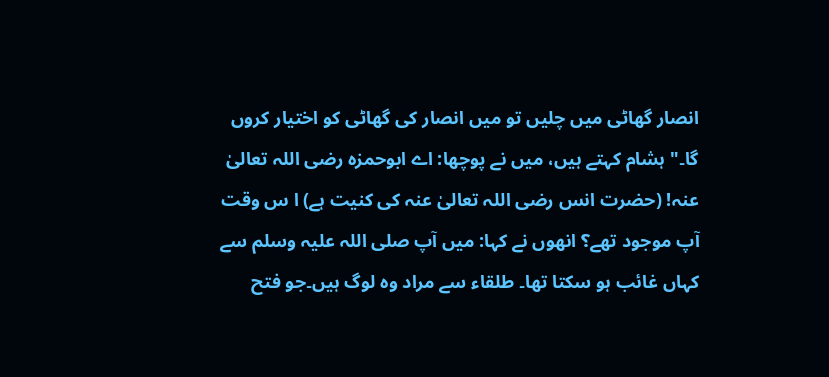انصار گھاٹی میں چلیں تو میں انصار کی گھاٹی کو اختیار کروں گا۔" ہشام کہتے ہیں، میں نے پوچھا: اے ابوحمزہ رضی اللہ تعالیٰ عنہ! (حضرت انس رضی اللہ تعالیٰ عنہ کی کنیت ہے) ا س وقت آپ موجود تھے؟ انھوں نے کہا: میں آپ صلی اللہ علیہ وسلم سے کہاں غائب ہو سکتا تھا۔ طلقاء سے مراد وہ لوگ ہیں۔جو فتح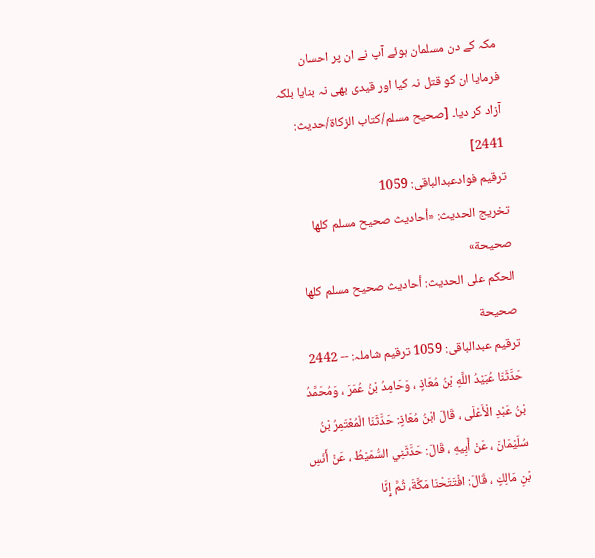مکہ کے دن مسلمان ہوئے آپ نے ان پر احسان فرمایا ان کو قتل نہ کیا اور قیدی بھی نہ بنایا بلکہ آزاد کر دیا۔ [صحيح مسلم/كتاب الزكاة/حدیث: 2441]
ترقیم فوادعبدالباقی: 1059
تخریج الحدیث: «أحاديث صحيح مسلم كلها صحيحة»
الحكم على الحديث: أحاديث صحيح مسلم كلها صحيحة
ترقیم عبدالباقی: 1059 ترقیم شاملہ: -- 2442
حَدَّثَنَا عُبَيْدُ اللَّهِ بْنُ مُعَاذٍ ، وَحَامِدُ بْنُ عُمَرَ ، وَمُحَمَّدُ بْنُ عَبْدِ الْأَعْلَى ، قَالَ ابْنُ مُعَاذٍ: حَدَّثَنَا الْمُعْتَمِرُ بْنُ سُلَيْمَانَ ، عَنْ أَبِيهِ ، قَالَ: حَدَّثَنِي السُّمَيْطُ ، عَنْ أَنَسِ بْنِ مَالِكٍ ، قَالَ: افْتَتَحْنَا مَكَّةَ، ثُمَّ إِنَّا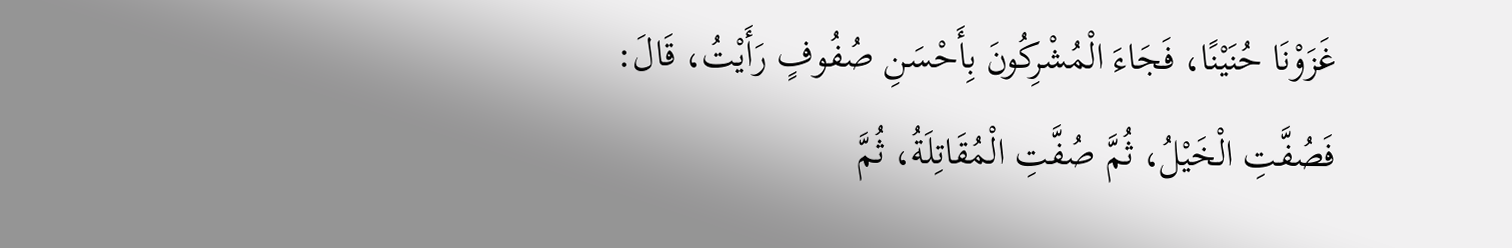غَزَوْنَا حُنَيْنًا، فَجَاءَ الْمُشْرِكُونَ بِأَحْسَنِ صُفُوفٍ رَأَيْتُ، قَالَ: فَصُفَّتِ الْخَيْلُ، ثُمَّ صُفَّتِ الْمُقَاتِلَةُ، ثُمَّ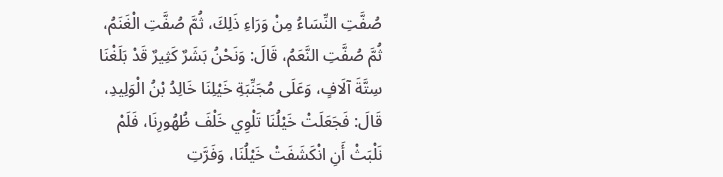صُفَّتِ النِّسَاءُ مِنْ وَرَاءِ ذَلِكَ، ثُمَّ صُفَّتِ الْغَنَمُ، ثُمَّ صُفَّتِ النَّعَمُ، قَالَ: وَنَحْنُ بَشَرٌ كَثِيرٌ قَدْ بَلَغْنَا سِتَّةَ آلَافٍ، وَعَلَى مُجَنِّبَةِ خَيْلِنَا خَالِدُ بْنُ الْوَلِيدِ، قَالَ: فَجَعَلَتْ خَيْلُنَا تَلْوِي خَلْفَ ظُهُورِنَا، فَلَمْ نَلْبَثْ أَنِ انْكَشَفَتْ خَيْلُنَا، وَفَرَّتِ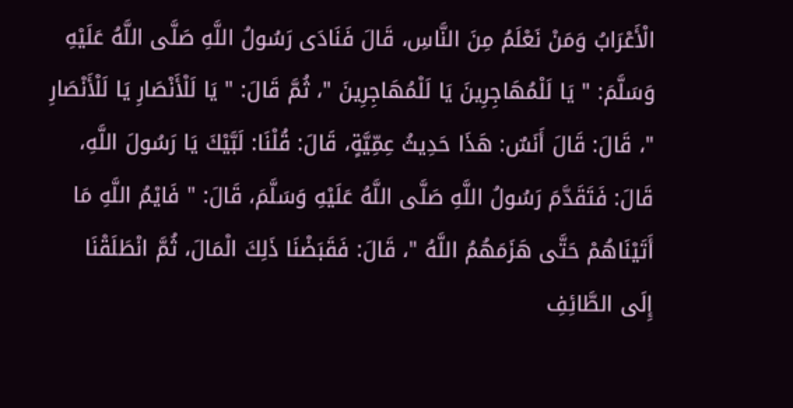الْأَعْرَابُ وَمَنْ نَعْلَمُ مِنَ النَّاسِ، قَالَ فَنَادَى رَسُولُ اللَّهِ صَلَّى اللَّهُ عَلَيْهِ وَسَلَّمَ: " يَا لَلْمُهَاجِرِينَ يَا لَلْمُهَاجِرِينَ "، ثُمَّ قَالَ: " يَا لَلْأَنْصَارِ يَا لَلْأَنْصَارِ "، قَالَ: قَالَ أَنَسٌ: هَذَا حَدِيثُ عِمِّيَّةٍ، قَالَ: قُلْنَا: لَبَّيْكَ يَا رَسُولَ اللَّهِ، قَالَ: فَتَقَدَّمَ رَسُولُ اللَّهِ صَلَّى اللَّهُ عَلَيْهِ وَسَلَّمَ، قَالَ: " فَايْمُ اللَّهِ مَا أَتَيْنَاهُمْ حَتَّى هَزَمَهُمُ اللَّهُ "، قَالَ: فَقَبَضْنَا ذَلِكَ الْمَالَ، ثُمَّ انْطَلَقْنَا إِلَى الطَّائِفِ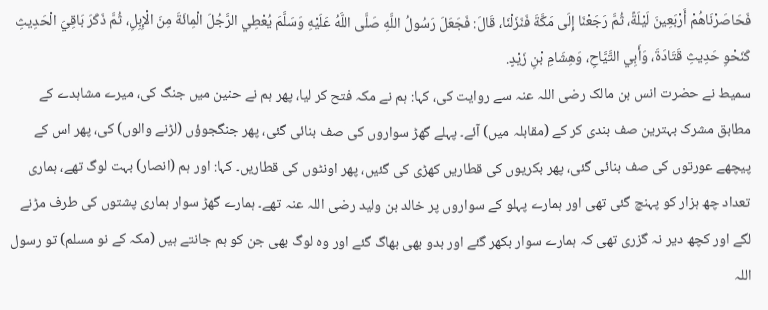فَحَاصَرْنَاهُمْ أَرْبَعِينَ لَيْلَةً، ثُمَّ رَجَعْنَا إِلَى مَكَّةَ فَنَزَلْنَا، قَالَ: فَجَعَلَ رَسُولُ اللَّهِ صَلَّى اللَّهُ عَلَيْهِ وَسَلَّمَ يُعْطِي الرَّجُلَ الْمِائَةَ مِنَ الْإِبِلِ، ثُمَّ ذَكَرَ بَاقِيَ الْحَدِيثِ كَنَحْوِ حَدِيثِ قَتَادَةَ، وَأَبِي التَّيَّاحِ، وَهِشَامِ بْنِ زَيْدٍ.
سمیط نے حضرت انس بن مالک رضی اللہ عنہ سے روایت کی، کہا: ہم نے مکہ فتح کر لیا، پھر ہم نے حنین میں جنگ کی، میرے مشاہدے کے مطابق مشرک بہترین صف بندی کر کے (مقابلہ میں) آئے۔ پہلے گھڑ سواروں کی صف بنائی گئی، پھر جنگجوؤں (لڑنے والوں) کی، پھر اس کے پیچھے عورتوں کی صف بنائی گئی، پھر بکریوں کی قطاریں کھڑی کی گئیں، پھر اونٹوں کی قطاریں۔ کہا: اور ہم (انصار) بہت لوگ تھے، ہماری تعداد چھ ہزار کو پہنچ گئی تھی اور ہمارے پہلو کے سواروں پر خالد بن ولید رضی اللہ عنہ تھے۔ ہمارے گھڑ سوار ہماری پشتوں کی طرف مڑنے لگے اور کچھ دیر نہ گزری تھی کہ ہمارے سوار بکھر گئے اور بدو بھی بھاگ گئے اور وہ لوگ بھی جن کو ہم جانتے ہیں (مکہ کے نو مسلم) تو رسول اللہ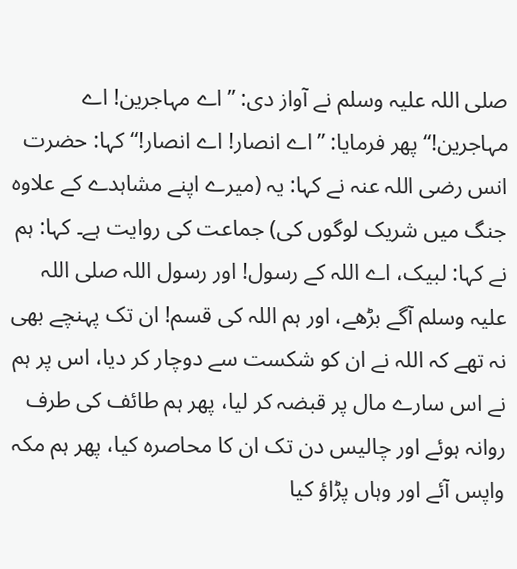صلی اللہ علیہ وسلم نے آواز دی: ”اے مہاجرین! اے مہاجرین!“ پھر فرمایا: ”اے انصار! اے انصار!“ کہا: حضرت انس رضی اللہ عنہ نے کہا: یہ (میرے اپنے مشاہدے کے علاوہ جنگ میں شریک لوگوں کی) جماعت کی روایت ہے۔ کہا: ہم نے کہا: لبیک، اے اللہ کے رسول! اور رسول اللہ صلی اللہ علیہ وسلم آگے بڑھے، اور ہم اللہ کی قسم! ان تک پہنچے بھی نہ تھے کہ اللہ نے ان کو شکست سے دوچار کر دیا، اس پر ہم نے اس سارے مال پر قبضہ کر لیا، پھر ہم طائف کی طرف روانہ ہوئے اور چالیس دن تک ان کا محاصرہ کیا، پھر ہم مکہ واپس آئے اور وہاں پڑاؤ کیا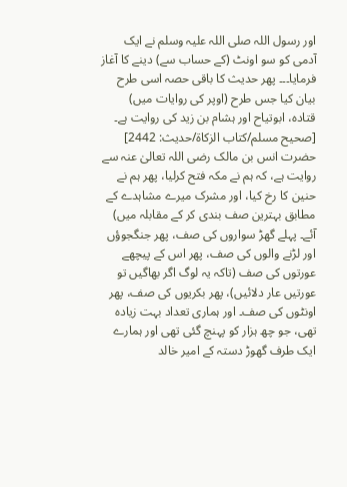اور رسول اللہ صلی اللہ علیہ وسلم نے ایک آدمی کو سو اونٹ (کے حساب سے) دینے کا آغاز فرمایا۔۔۔ پھر حدیث کا باقی حصہ اسی طرح بیان کیا جس طرح (اوپر کی روایات میں) قتادہ، ابوتیاح اور ہشام بن زید کی روایت ہے۔ [صحيح مسلم/كتاب الزكاة/حدیث: 2442]
حضرت انس بن مالک رضی اللہ تعالیٰ عنہ سے روایت ہے، کہ ہم نے مکہ فتح کرلیا، پھر ہم نے حنین کا رخ کیا، اور مشرک میرے مشاہدے کے مطابق بہترین صف بندی کر کے مقابلہ میں) آئے۔ پہلے گھڑ سواروں کی صف، پھر جنگجوؤں اور لڑنے والوں کی صف، پھر اس کے پیچھے عورتوں کی صف (تاکہ یہ لوگ اگر بھاگیں تو عورتیں عار دلائیں)، پھر بکریوں کی صف، پھر اونٹوں کی صف۔ اور ہماری تعداد بہت زیادہ تھی، جو چھ ہزار کو پہنچ گئی تھی اور ہمارے ایک طرف گھوڑ دستہ کے امیر خالد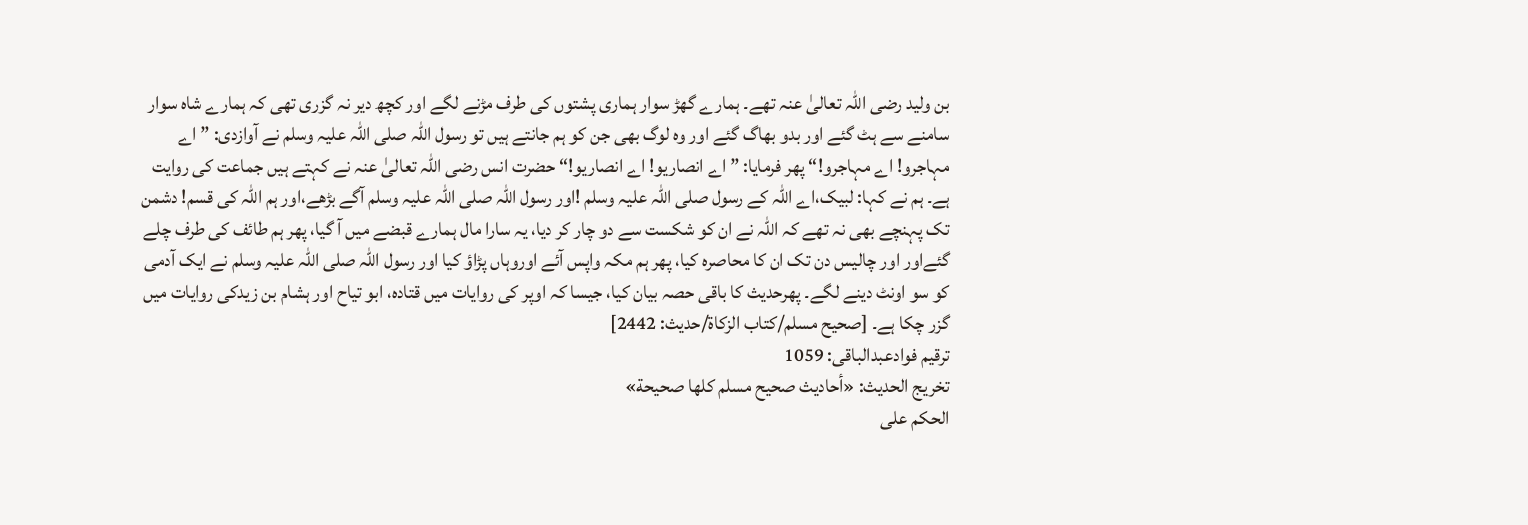بن ولید رضی اللہ تعالیٰ عنہ تھے۔ ہمارے گھڑ سوار ہماری پشتوں کی طرف مڑنے لگے اور کچھ دیر نہ گزری تھی کہ ہمارے شاہ سوار سامنے سے ہٹ گئے اور بدو بھاگ گئے اور وہ لوگ بھی جن کو ہم جانتے ہیں تو رسول اللہ صلی اللہ علیہ وسلم نے آوازدی: ”اے مہاجرو! اے مہاجرو!“ پھر فرمایا: ”اے انصاریو! اے انصاریو!“ حضرت انس رضی اللہ تعالیٰ عنہ نے کہتے ہیں جماعت کی روایت ہے۔ ہم نے کہا: لبیک،اے اللہ کے رسول صلی اللہ علیہ وسلم !اور رسول اللہ صلی اللہ علیہ وسلم آگے بڑھے،اور ہم اللہ کی قسم! دشمن تک پہنچے بھی نہ تھے کہ اللہ نے ان کو شکست سے دو چار کر دیا، یہ سارا مال ہمارے قبضے میں آ گیا، پھر ہم طائف کی طرف چلے گئےاور اور چالیس دن تک ان کا محاصرہ کیا، پھر ہم مکہ واپس آئے اوروہاں پڑاؤ کیا اور رسول اللہ صلی اللہ علیہ وسلم نے ایک آدمی کو سو اونٹ دینے لگے۔ پھرحدیث کا باقی حصہ بیان کیا، جیسا کہ اوپر کی روایات میں قتادہ، ابو تیاح اور ہشام بن زیدکی روایات میں گزر چکا ہے۔ [صحيح مسلم/كتاب الزكاة/حدیث: 2442]
ترقیم فوادعبدالباقی: 1059
تخریج الحدیث: «أحاديث صحيح مسلم كلها صحيحة»
الحكم على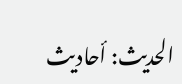الحديث: أحاديث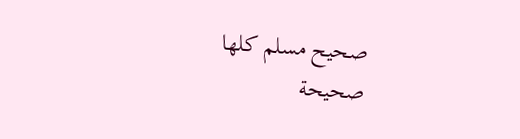صحيح مسلم كلها صحيحة